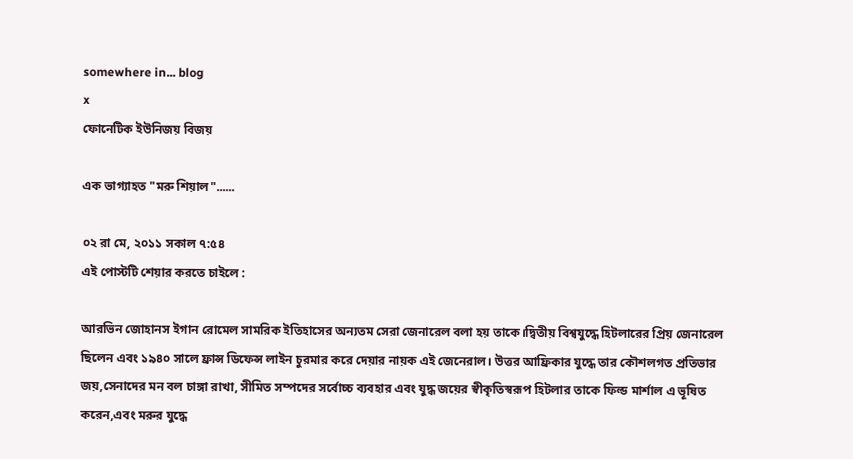somewhere in... blog
x
ফোনেটিক ইউনিজয় বিজয়

এক ভাগ্যাহত "মরু শিয়াল"......

০২ রা মে, ২০১১ সকাল ৭:৫৪
এই পোস্টটি শেয়ার করতে চাইলে :

আরভিন জোহানস ইগান রোমেল সামরিক ইতিহাসের অন্যতম সেরা জেনারেল বলা হয় তাকে।দ্বিতীয় বিশ্বযুদ্ধে হিটলারের প্রিয় জেনারেল ছিলেন এবং ১৯৪০ সালে ফ্রান্স ডিফেন্স লাইন চুরমার করে দেয়ার নায়ক এই জেনেরাল। উত্তর আফ্রিকার যুদ্ধে তার কৌশলগত প্রতিভার জয়,সেনাদের মন বল চাঙ্গা রাখা, সীমিত সম্পদের সর্বোচ্চ ব্যবহার এবং যুদ্ধ জয়ের স্বীকৃতিস্বরূপ হিটলার তাকে ফিল্ড মার্শাল এ ভূষিত করেন,এবং মরুর যুদ্ধে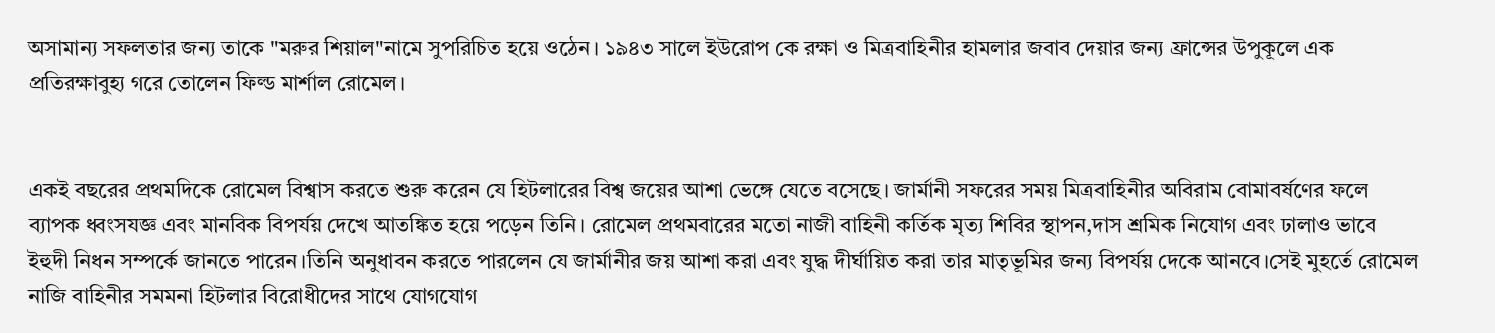অসামান্য সফলতার জন্য তাকে "মরুর শিয়াল"নামে সুপরিচিত হয়ে ওঠেন। ১৯৪৩ সালে ইউরোপ কে রক্ষা ও মিত্রবাহিনীর হামলার জবাব দেয়ার জন্য ফ্রান্সের উপুকূলে এক প্রতিরক্ষাবুহ্য গরে তোলেন ফিল্ড মার্শাল রোমেল।


একই বছরের প্রথমদিকে রোমেল বিশ্বাস করতে শুরু করেন যে হিটলারের বিশ্ব জয়ের আশা ভেঙ্গে যেতে বসেছে। জার্মানী সফরের সময় মিত্রবাহিনীর অবিরাম বোমাবর্ষণের ফলে ব্যাপক ধ্বংসযজ্ঞ এবং মানবিক বিপর্যয় দেখে আতঙ্কিত হয়ে পড়েন তিনি। রোমেল প্রথমবারের মতো নাজী বাহিনী কর্তিক মৃত্য শিবির স্থাপন,দাস শ্রমিক নিযোগ এবং ঢালাও ভাবে ইহুদী নিধন সম্পর্কে জানতে পারেন।তিনি অনুধাবন করতে পারলেন যে জার্মানীর জয় আশা করা এবং যুদ্ধ দীর্ঘায়িত করা তার মাতৃভূমির জন্য বিপর্যয় দেকে আনবে।সেই মুহর্তে রোমেল নাজি বাহিনীর সমমনা হিটলার বিরোধীদের সাথে যোগযোগ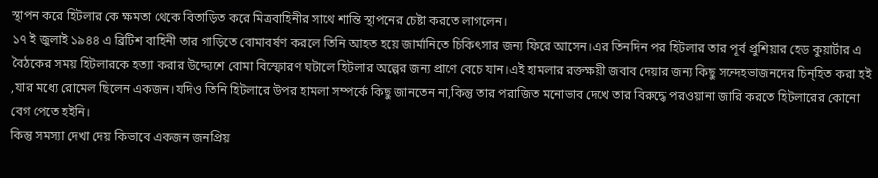স্থাপন করে হিটলার কে ক্ষমতা থেকে বিতাড়িত করে মিত্রবাহিনীর সাথে শান্তি স্থাপনের চেষ্টা করতে লাগলেন।
১৭ ই জুলাই ১৯৪৪ এ ব্রিটিশ বাহিনী তার গাড়িতে বোমাবর্ষণ করলে তিনি আহত হয়ে জার্মানিতে চিকিৎসার জন্য ফিরে আসেন।এর তিনদিন পর হিটলার তার পূর্ব প্রুশিয়ার হেড কুয়ার্টার এ বৈঠকের সময় হিটলারকে হত্যা করার উদ্দ্যেশে বোমা বিস্ফোরণ ঘটালে হিটলার অল্পের জন্য প্রাণে বেচে যান।এই হামলার রক্তক্ষয়ী জবাব দেয়ার জন্য কিছু সন্দেহভাজনদের চিন্হিত করা হই ,যার মধ্যে রোমেল ছিলেন একজন।যদিও তিনি হিটলারে উপর হামলা সম্পর্কে কিছু জানতেন না,কিন্তু তার পরাজিত মনোভাব দেখে তার বিরুদ্ধে পরওয়ানা জারি করতে হিটলারের কোনো বেগ পেতে হইনি।
কিন্তু সমস্যা দেখা দেয় কিভাবে একজন জনপ্রিয়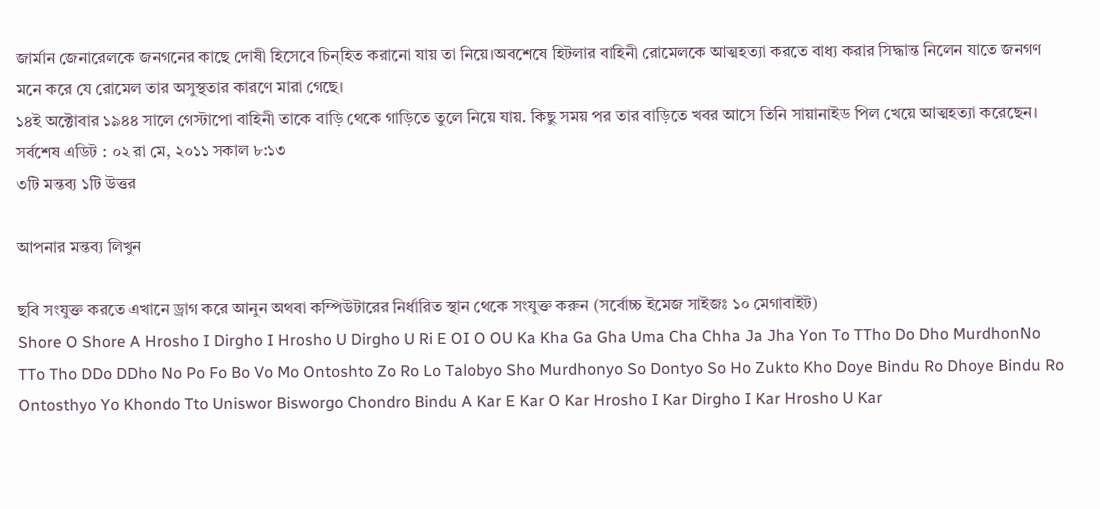জার্মান জেনারেলকে জনগনের কাছে দোষী হিসেবে চিন্হিত করানো যায় তা নিয়ে।অবশেষে হিটলার বাহিনী রোমেলকে আত্মহত্যা করতে বাধ্য করার সিদ্ধান্ত নিলেন যাতে জনগণ মনে করে যে রোমেল তার অসুস্থতার কারণে মারা গেছে।
১৪ই অক্টোবার ১৯৪৪ সালে গেস্টাপো বাহিনী তাকে বাড়ি থেকে গাড়িতে তুলে নিয়ে যায়. কিছু সময় পর তার বাড়িতে খবর আসে তিনি সায়ানাইড পিল খেয়ে আত্মহত্যা করেছেন।
সর্বশেষ এডিট : ০২ রা মে, ২০১১ সকাল ৮:১৩
৩টি মন্তব্য ১টি উত্তর

আপনার মন্তব্য লিখুন

ছবি সংযুক্ত করতে এখানে ড্রাগ করে আনুন অথবা কম্পিউটারের নির্ধারিত স্থান থেকে সংযুক্ত করুন (সর্বোচ্চ ইমেজ সাইজঃ ১০ মেগাবাইট)
Shore O Shore A Hrosho I Dirgho I Hrosho U Dirgho U Ri E OI O OU Ka Kha Ga Gha Uma Cha Chha Ja Jha Yon To TTho Do Dho MurdhonNo TTo Tho DDo DDho No Po Fo Bo Vo Mo Ontoshto Zo Ro Lo Talobyo Sho Murdhonyo So Dontyo So Ho Zukto Kho Doye Bindu Ro Dhoye Bindu Ro Ontosthyo Yo Khondo Tto Uniswor Bisworgo Chondro Bindu A Kar E Kar O Kar Hrosho I Kar Dirgho I Kar Hrosho U Kar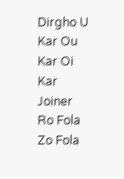Dirgho U Kar Ou Kar Oi Kar Joiner Ro Fola Zo Fola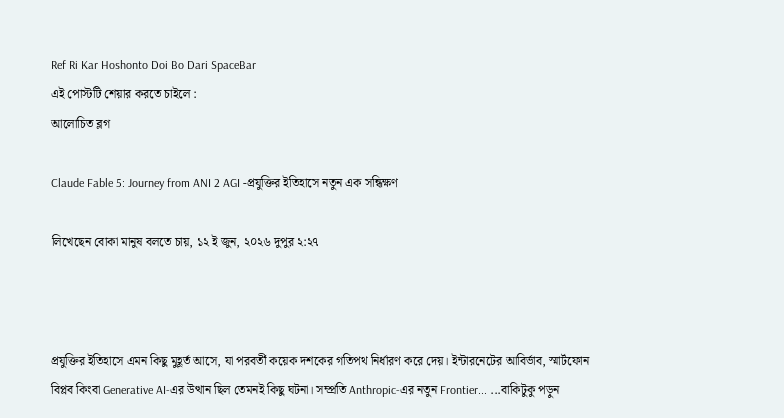Ref Ri Kar Hoshonto Doi Bo Dari SpaceBar
এই পোস্টটি শেয়ার করতে চাইলে :
আলোচিত ব্লগ

Claude Fable 5: Journey from ANI 2 AGI -প্রযুক্তির ইতিহাসে নতুন এক সন্ধিক্ষণ

লিখেছেন বোকা মানুষ বলতে চায়, ১২ ই জুন, ২০২৬ দুপুর ২:২৭



প্রযুক্তির ইতিহাসে এমন কিছু মুহূর্ত আসে, যা পরবর্তী কয়েক দশকের গতিপথ নির্ধারণ করে দেয়। ইন্টারনেটের আবির্ভাব, স্মার্টফোন বিপ্লব কিংবা Generative AI-এর উত্থান ছিল তেমনই কিছু ঘটনা। সম্প্রতি Anthropic-এর নতুন Frontier... ...বাকিটুকু পড়ুন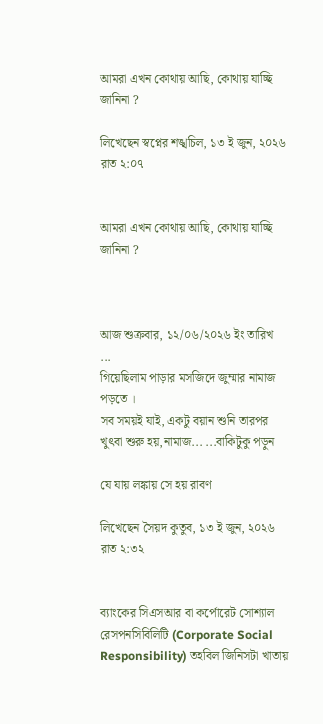আমরা এখন কোথায় আছি, কোথায় যাচ্ছি জানিনা ?

লিখেছেন স্বপ্নের শঙ্খচিল, ১৩ ই জুন, ২০২৬ রাত ২:০৭


আমরা এখন কোথায় আছি, কোথায় যাচ্ছি জানিনা ?



আজ শুক্রবার, ১২/০৬/২০২৬ ইং তারিখ
...
গিয়েছিলাম পাড়ার মসজিদে জুম্মার নামাজ পড়তে ।
সব সময়ই যাই, একটু বয়ান শুনি তারপর খুৎবা শুরু হয়,নামাজ... ...বাকিটুকু পড়ুন

যে যায় লঙ্কায় সে হয় রাবণ

লিখেছেন সৈয়দ কুতুব, ১৩ ই জুন, ২০২৬ রাত ২:৩২


ব্যাংকের সিএসআর বা কর্পোরেট সোশ্যাল রেসপনসিবিলিটি (Corporate Social Responsibility) তহবিল জিনিসটা খাতায়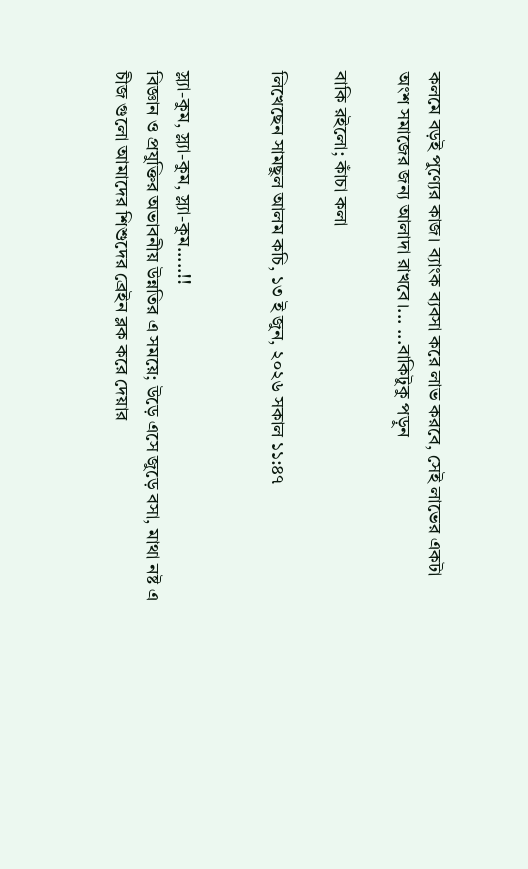কলমে বড়ই পুণ্যের কাজ। ব্যাংক ব্যবসা করে লাভ করবে, সেই লাভের একটা অংশ সমাজের জন্য আলাদা রাখবে।... ...বাকিটুকু পড়ুন

বাকি রইলো; কাঁচা কলা

লিখেছেন সামছুল আলম কচি, ১৩ ই জুন, ২০২৬ সকাল ১১:৪৭


স্ল্যা-কুম, স্ল্যা-কুম, স্ল্যা-কুম.....!!
বিজ্ঞান ও প্রযুক্তির অভাবনীয় উন্নতির এ সময়ে; উড়ে এসে জুড়ে বসা, মাথা নষ্ট এ চীজ গুলো আমাদের শিশুদের ব্রেইন ব্লক করে দেয়ার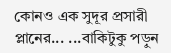কোনও এক সুদূর প্রসারী প্লানের... ...বাকিটুকু পড়ুন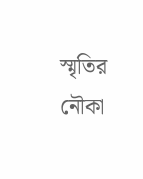স্মৃতির নৌকা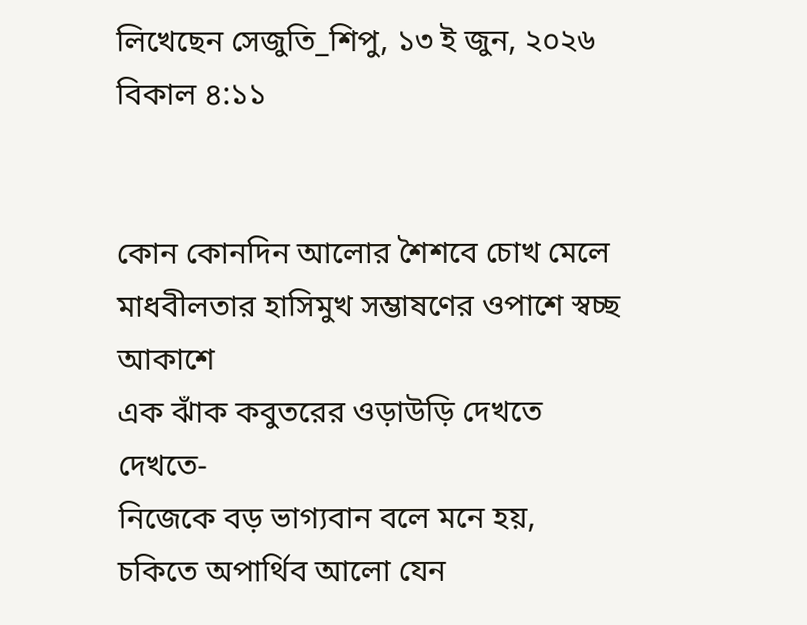লিখেছেন সেজুতি_শিপু, ১৩ ই জুন, ২০২৬ বিকাল ৪:১১


কোন কোনদিন আলোর শৈশবে চোখ মেলে
মাধবীলতার হাসিমুখ সম্ভাষণের ওপাশে স্বচ্ছ আকাশে
এক ঝাঁক কবুতরের ওড়াউড়ি দেখতে দেখতে-
নিজেকে বড় ভাগ্যবান বলে মনে হয়,
চকিতে অপার্থিব আলো যেন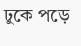ঢুকে পড়ে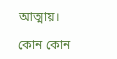আত্মায়।

কোন কোন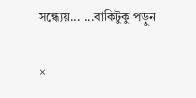সন্ধ‍্যেয়... ...বাকিটুকু পড়ুন

×